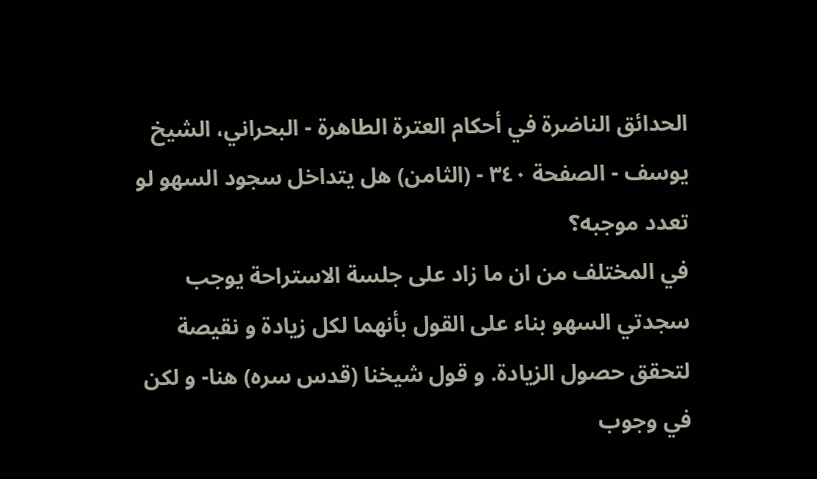الحدائق الناضرة في أحكام العترة الطاهرة - البحراني، الشيخ يوسف - الصفحة ٣٤٠ - (الثامن) هل يتداخل سجود السهو لو تعدد موجبه؟
في المختلف من ان ما زاد على جلسة الاستراحة يوجب سجدتي السهو بناء على القول بأنهما لكل زيادة و نقيصة لتحقق حصول الزيادة. و قول شيخنا (قدس سره) هنا- و لكن في وجوب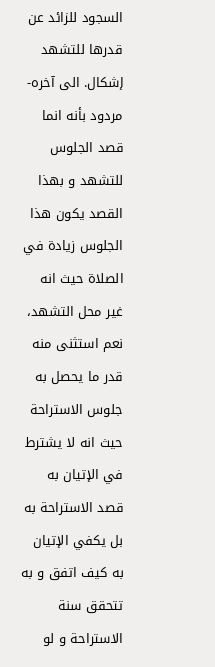السجود للزائد عن قدرها للتشهد إشكال. الى آخره- مردود بأنه انما قصد الجلوس للتشهد و بهذا القصد يكون هذا الجلوس زيادة في الصلاة حيث انه غير محل التشهد، نعم استثنى منه قدر ما يحصل به جلوس الاستراحة حيث انه لا يشترط في الإتيان به قصد الاستراحة به بل يكفي الإتيان به كيف اتفق و به تتحقق سنة الاستراحة و لو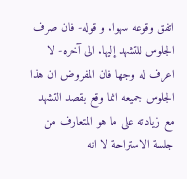اتفق وقوعه سهوا. و قوله- فان صرف الجلوس للتشهد إليها. الى آخره- لا اعرف له وجها فان المفروض ان هذا الجلوس جميعه انما وقع بقصد التشهد مع زيادته على ما هو المتعارف من جلسة الاستراحة لا انه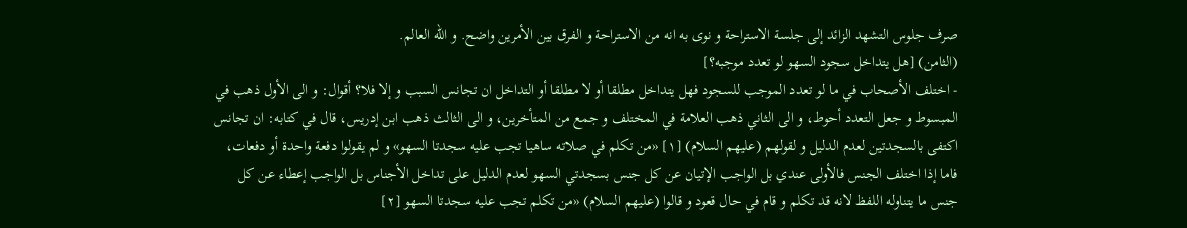صرف جلوس التشهد الزائد إلى جلسة الاستراحة و نوى به انه من الاستراحة و الفرق بين الأمرين واضح. و الله العالم.
(الثامن) [هل يتداخل سجود السهو لو تعدد موجبه؟]
- اختلف الأصحاب في ما لو تعدد الموجب للسجود فهل يتداخل مطلقا أو لا مطلقا أو التداخل ان تجانس السبب و إلا فلا؟ أقوال: و الى الأول ذهب في المبسوط و جعل التعدد أحوط، و الى الثاني ذهب العلامة في المختلف و جمع من المتأخرين، و الى الثالث ذهب ابن إدريس، قال في كتابه: ان تجانس اكتفى بالسجدتين لعدم الدليل و لقولهم (عليهم السلام) [١] «من تكلم في صلاته ساهيا تجب عليه سجدتا السهو» و لم يقولوا دفعة واحدة أو دفعات، فاما إذا اختلف الجنس فالأولى عندي بل الواجب الإتيان عن كل جنس بسجدتي السهو لعدم الدليل على تداخل الأجناس بل الواجب إعطاء عن كل جنس ما يتناوله اللفظ لانه قد تكلم و قام في حال قعود و قالوا (عليهم السلام) «من تكلم تجب عليه سجدتا السهو [٢]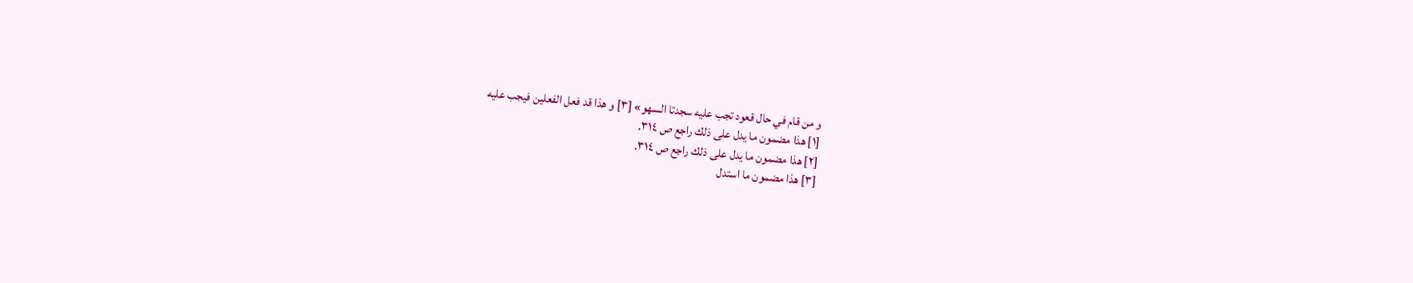و من قام في حال قعود تجب عليه سجدتا السهو» [٣] و هذا قد فعل الفعلين فيجب عليه
[١] هذا مضمون ما يدل على ذلك راجع ص ٣١٤.
[٢] هذا مضمون ما يدل على ذلك راجع ص ٣١٤.
[٣] هذا مضمون ما استدل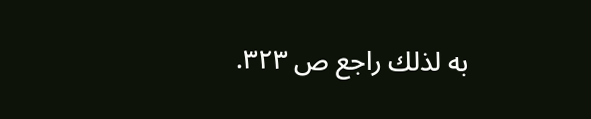به لذلك راجع ص ٣٢٣.